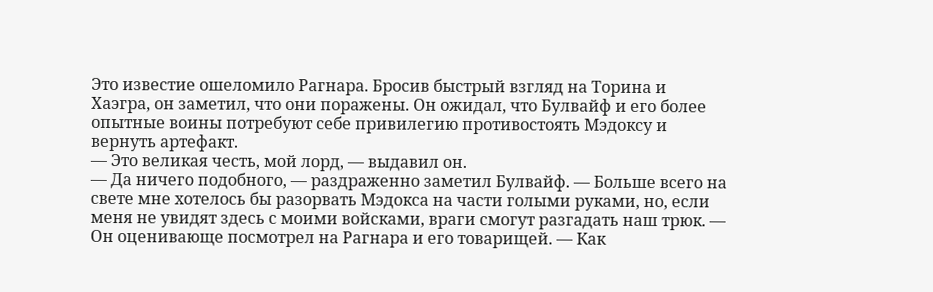Это известие ошеломило Рагнара. Бросив быстрый взгляд на Торина и Хаэгра, он заметил, что они поражены. Он ожидал, что Булвайф и его более опытные воины потребуют себе привилегию противостоять Мэдоксу и вернуть артефакт.
— Это великая честь, мой лорд, — выдавил он.
— Да ничего подобного, — раздраженно заметил Булвайф. — Больше всего на свете мне хотелось бы разорвать Мэдокса на части голыми руками, но, если меня не увидят здесь с моими войсками, враги смогут разгадать наш трюк. — Он оценивающе посмотрел на Рагнара и его товарищей. — Как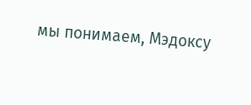мы понимаем, Мэдоксу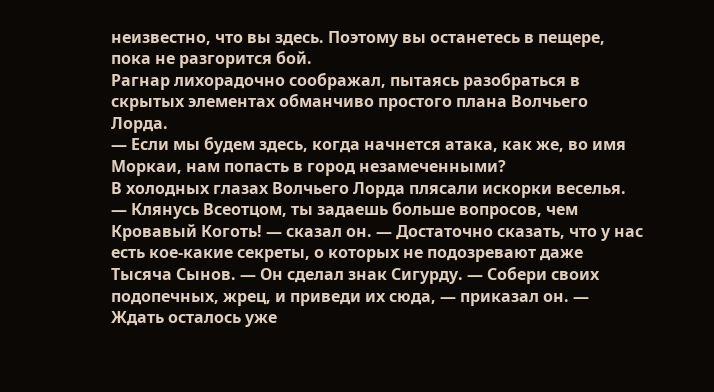неизвестно, что вы здесь. Поэтому вы останетесь в пещере, пока не разгорится бой.
Рагнар лихорадочно соображал, пытаясь разобраться в скрытых элементах обманчиво простого плана Волчьего Лорда.
— Если мы будем здесь, когда начнется атака, как же, во имя Моркаи, нам попасть в город незамеченными?
В холодных глазах Волчьего Лорда плясали искорки веселья.
— Клянусь Всеотцом, ты задаешь больше вопросов, чем Кровавый Коготь! — сказал он. — Достаточно сказать, что у нас есть кое-какие секреты, о которых не подозревают даже Тысяча Сынов. — Он сделал знак Сигурду. — Собери своих подопечных, жрец, и приведи их сюда, — приказал он. — Ждать осталось уже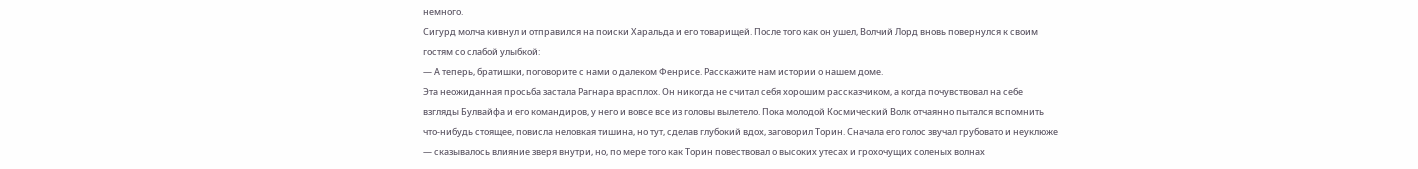немного.
Сигурд молча кивнул и отправился на поиски Харальда и его товарищей. После того как он ушел, Волчий Лорд вновь повернулся к своим гостям со слабой улыбкой:
— А теперь, братишки, поговорите с нами о далеком Фенрисе. Расскажите нам истории о нашем доме.
Эта неожиданная просьба застала Рагнара врасплох. Он никогда не считал себя хорошим рассказчиком, а когда почувствовал на себе взгляды Булвайфа и его командиров, у него и вовсе все из головы вылетело. Пока молодой Космический Волк отчаянно пытался вспомнить что-нибудь стоящее, повисла неловкая тишина, но тут, сделав глубокий вдох, заговорил Торин. Сначала его голос звучал грубовато и неуклюже — сказывалось влияние зверя внутри, но, по мере того как Торин повествовал о высоких утесах и грохочущих соленых волнах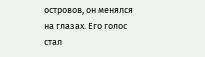островов, он менялся на глазах. Его голос стал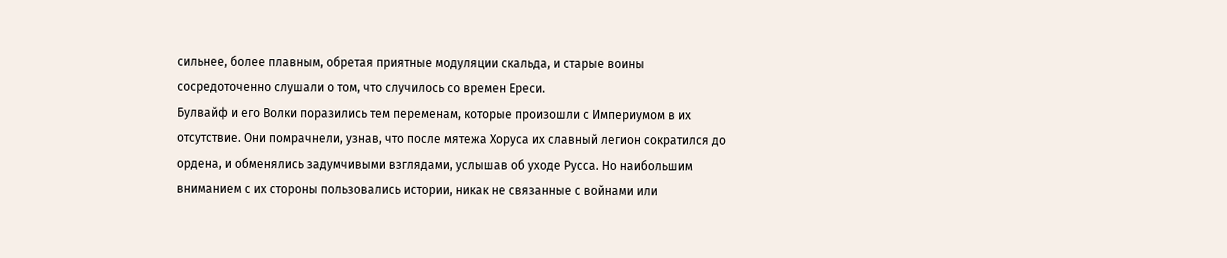сильнее, более плавным, обретая приятные модуляции скальда, и старые воины сосредоточенно слушали о том, что случилось со времен Ереси.
Булвайф и его Волки поразились тем переменам, которые произошли с Империумом в их отсутствие. Они помрачнели, узнав, что после мятежа Хоруса их славный легион сократился до ордена, и обменялись задумчивыми взглядами, услышав об уходе Русса. Но наибольшим вниманием с их стороны пользовались истории, никак не связанные с войнами или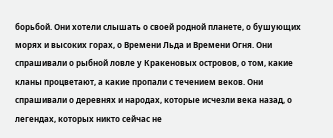борьбой. Они хотели слышать о своей родной планете, о бушующих морях и высоких горах, о Времени Льда и Времени Огня. Они спрашивали о рыбной ловле у Кракеновых островов, о том, какие кланы процветают, а какие пропали с течением веков. Они спрашивали о деревнях и народах, которые исчезли века назад, о легендах, которых никто сейчас не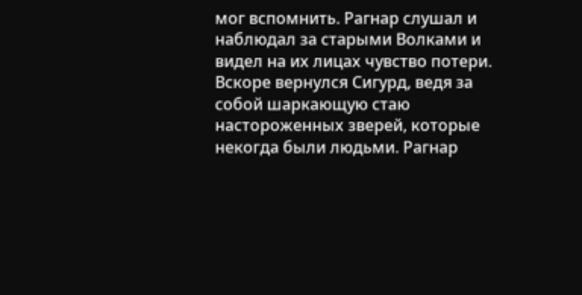мог вспомнить. Рагнар слушал и наблюдал за старыми Волками и видел на их лицах чувство потери.
Вскоре вернулся Сигурд, ведя за собой шаркающую стаю настороженных зверей, которые некогда были людьми. Рагнар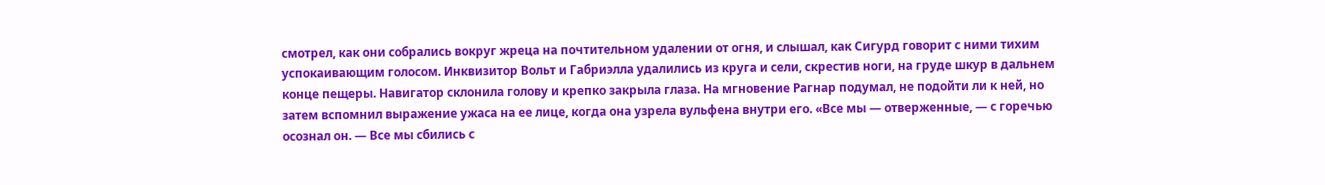смотрел, как они собрались вокруг жреца на почтительном удалении от огня, и слышал, как Сигурд говорит с ними тихим успокаивающим голосом. Инквизитор Вольт и Габриэлла удалились из круга и сели, скрестив ноги, на груде шкур в дальнем конце пещеры. Навигатор склонила голову и крепко закрыла глаза. На мгновение Рагнар подумал, не подойти ли к ней, но затем вспомнил выражение ужаса на ее лице, когда она узрела вульфена внутри его. «Все мы — отверженные, — с горечью осознал он. — Все мы сбились с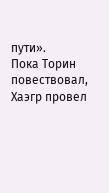пути».
Пока Торин повествовал, Хаэгр провел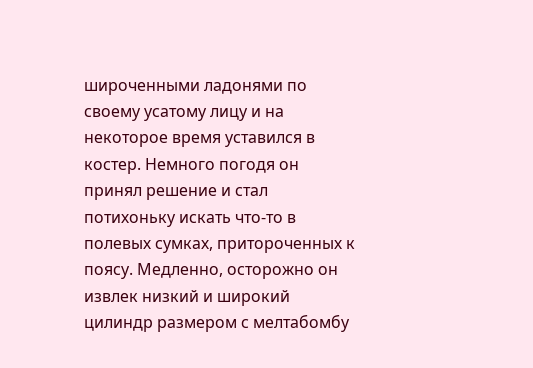широченными ладонями по своему усатому лицу и на некоторое время уставился в костер. Немного погодя он принял решение и стал потихоньку искать что-то в полевых сумках, притороченных к поясу. Медленно, осторожно он извлек низкий и широкий цилиндр размером с мелтабомбу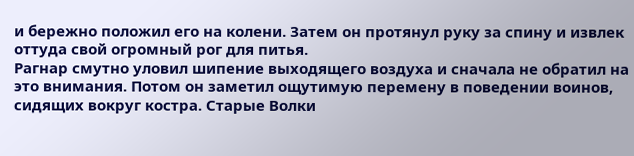и бережно положил его на колени. Затем он протянул руку за спину и извлек оттуда свой огромный рог для питья.
Рагнар смутно уловил шипение выходящего воздуха и сначала не обратил на это внимания. Потом он заметил ощутимую перемену в поведении воинов, сидящих вокруг костра. Старые Волки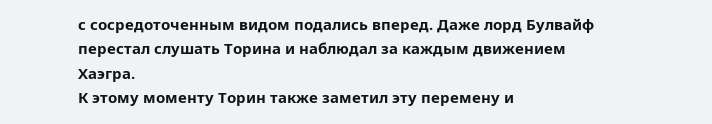с сосредоточенным видом подались вперед. Даже лорд Булвайф перестал слушать Торина и наблюдал за каждым движением Хаэгра.
К этому моменту Торин также заметил эту перемену и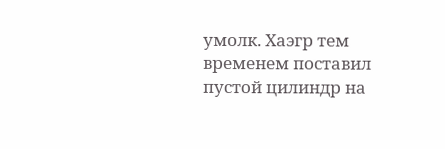умолк. Хаэгр тем временем поставил пустой цилиндр на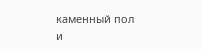каменный пол и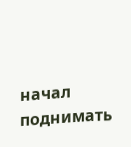начал поднимать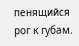пенящийся рог к губам.